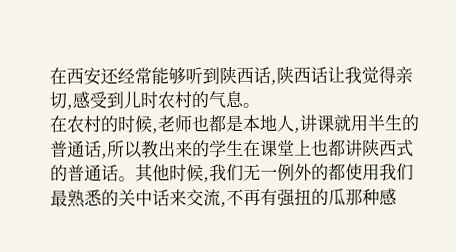在西安还经常能够听到陕西话,陕西话让我觉得亲切,感受到儿时农村的气息。
在农村的时候,老师也都是本地人,讲课就用半生的普通话,所以教出来的学生在课堂上也都讲陕西式的普通话。其他时候,我们无一例外的都使用我们最熟悉的关中话来交流,不再有强扭的瓜那种感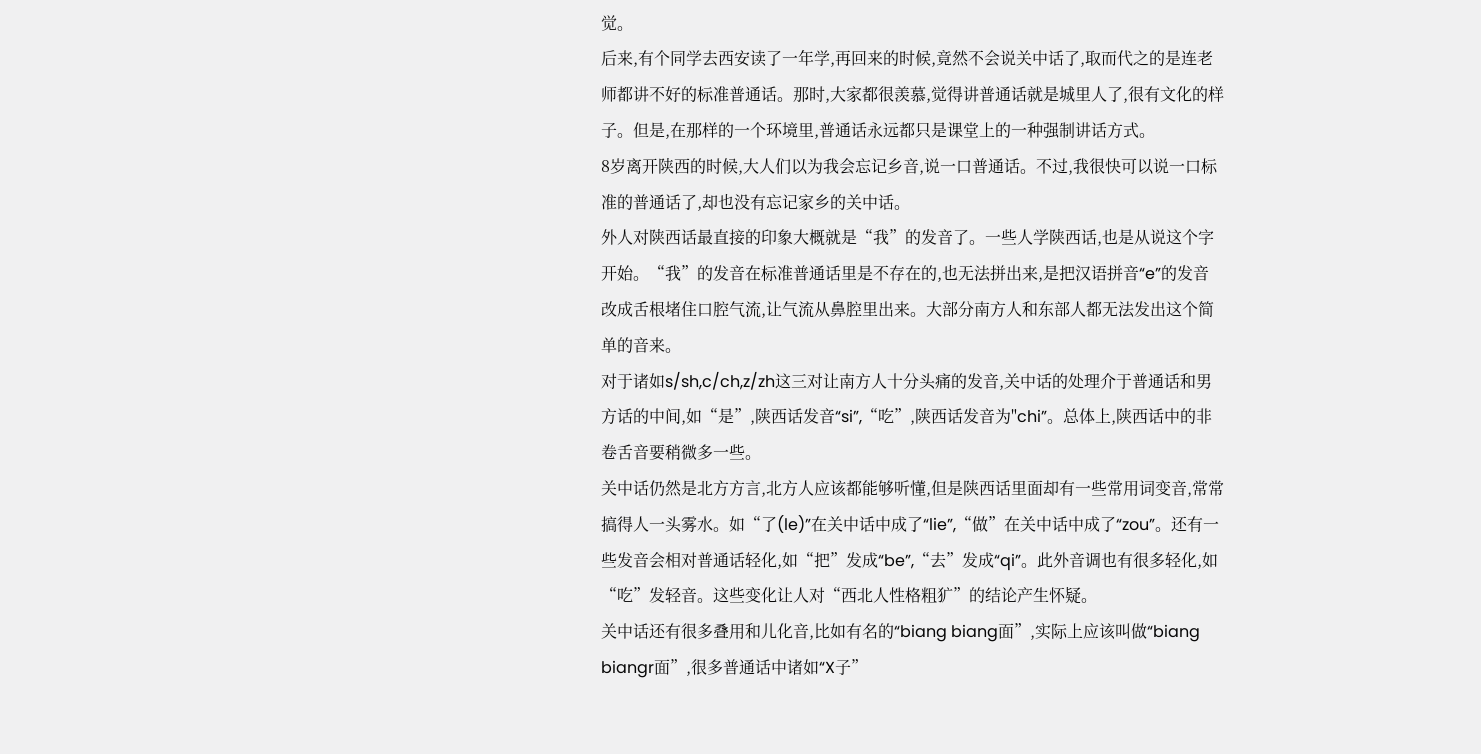觉。
后来,有个同学去西安读了一年学,再回来的时候,竟然不会说关中话了,取而代之的是连老师都讲不好的标准普通话。那时,大家都很羡慕,觉得讲普通话就是城里人了,很有文化的样子。但是,在那样的一个环境里,普通话永远都只是课堂上的一种强制讲话方式。
8岁离开陕西的时候,大人们以为我会忘记乡音,说一口普通话。不过,我很快可以说一口标准的普通话了,却也没有忘记家乡的关中话。
外人对陕西话最直接的印象大概就是“我”的发音了。一些人学陕西话,也是从说这个字开始。“我”的发音在标准普通话里是不存在的,也无法拼出来,是把汉语拼音“e”的发音改成舌根堵住口腔气流,让气流从鼻腔里出来。大部分南方人和东部人都无法发出这个简单的音来。
对于诸如s/sh,c/ch,z/zh这三对让南方人十分头痛的发音,关中话的处理介于普通话和男方话的中间,如“是”,陕西话发音“si”,“吃”,陕西话发音为"chi”。总体上,陕西话中的非卷舌音要稍微多一些。
关中话仍然是北方方言,北方人应该都能够听懂,但是陕西话里面却有一些常用词变音,常常搞得人一头雾水。如“了(le)”在关中话中成了“lie”,“做”在关中话中成了“zou”。还有一些发音会相对普通话轻化,如“把”发成“be”,“去”发成“qi”。此外音调也有很多轻化,如“吃”发轻音。这些变化让人对“西北人性格粗犷”的结论产生怀疑。
关中话还有很多叠用和儿化音,比如有名的“biang biang面”,实际上应该叫做“biang biangr面”,很多普通话中诸如“X子”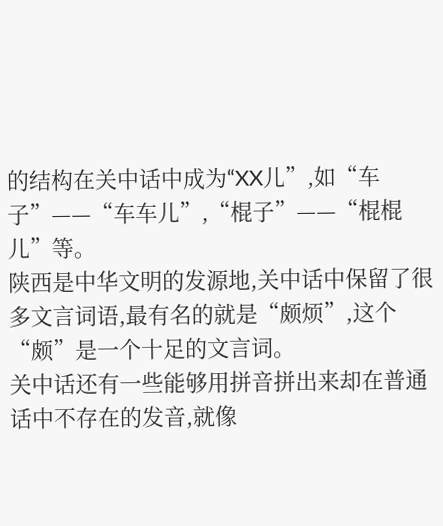的结构在关中话中成为“XX儿”,如“车子”——“车车儿”,“棍子”——“棍棍儿”等。
陕西是中华文明的发源地,关中话中保留了很多文言词语,最有名的就是“颇烦”,这个“颇”是一个十足的文言词。
关中话还有一些能够用拼音拼出来却在普通话中不存在的发音,就像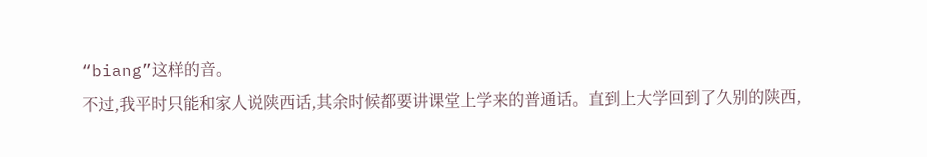“biang”这样的音。
不过,我平时只能和家人说陕西话,其余时候都要讲课堂上学来的普通话。直到上大学回到了久别的陕西,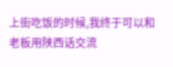上街吃饭的时候,我终于可以和老板用陕西话交流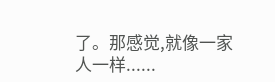了。那感觉,就像一家人一样......